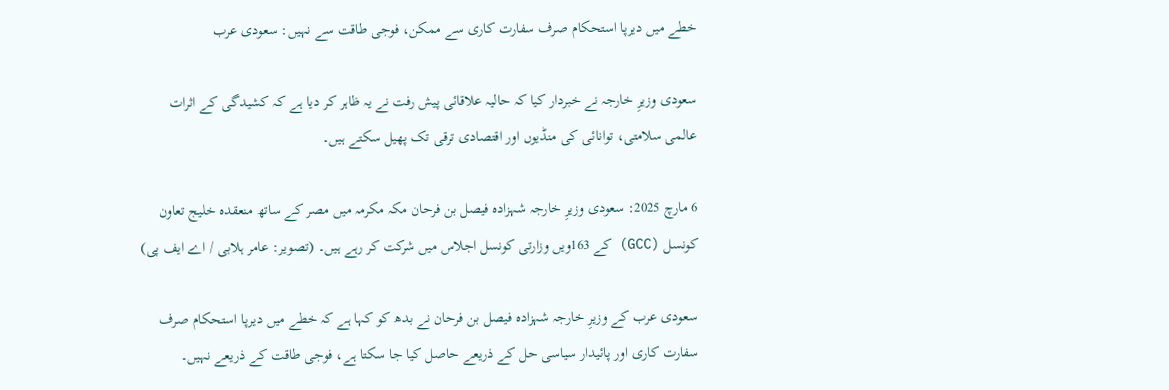خطے میں دیرپا استحکام صرف سفارت کاری سے ممکن، فوجی طاقت سے نہیں: سعودی عرب

سعودی وزیرِ خارجہ نے خبردار کیا کہ حالیہ علاقائی پیش رفت نے یہ ظاہر کر دیا ہے کہ کشیدگی کے اثرات عالمی سلامتی، توانائی کی منڈیوں اور اقتصادی ترقی تک پھیل سکتے ہیں۔

6 مارچ 2025: سعودی وزیرِ خارجہ شہزادہ فیصل بن فرحان مکہ مکرمہ میں مصر کے ساتھ منعقدہ خلیج تعاون کونسل (GCC) کے 163ویں وزارتی کونسل اجلاس میں شرکت کر رہے ہیں۔ (تصویر: عامر ہلابی / اے ایف پی)

سعودی عرب کے وزیرِ خارجہ شہزادہ فیصل بن فرحان نے بدھ کو کہا ہے کہ خطے میں دیرپا استحکام صرف سفارت کاری اور پائیدار سیاسی حل کے ذریعے حاصل کیا جا سکتا ہے، فوجی طاقت کے ذریعے نہیں۔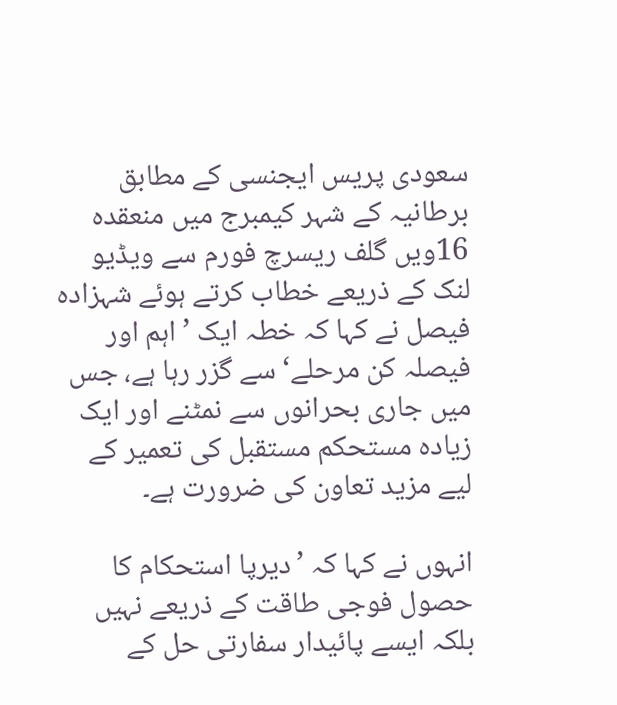سعودی پریس ایجنسی کے مطابق برطانیہ کے شہر کیمبرج میں منعقدہ 16ویں گلف ریسرچ فورم سے ویڈیو لنک کے ذریعے خطاب کرتے ہوئے شہزادہ فیصل نے کہا کہ خطہ ایک ’اہم اور فیصلہ کن مرحلے‘ سے گزر رہا ہے، جس میں جاری بحرانوں سے نمٹنے اور ایک زیادہ مستحکم مستقبل کی تعمیر کے لیے مزید تعاون کی ضرورت ہے۔

انہوں نے کہا کہ ’دیرپا استحکام کا حصول فوجی طاقت کے ذریعے نہیں بلکہ ایسے پائیدار سفارتی حل کے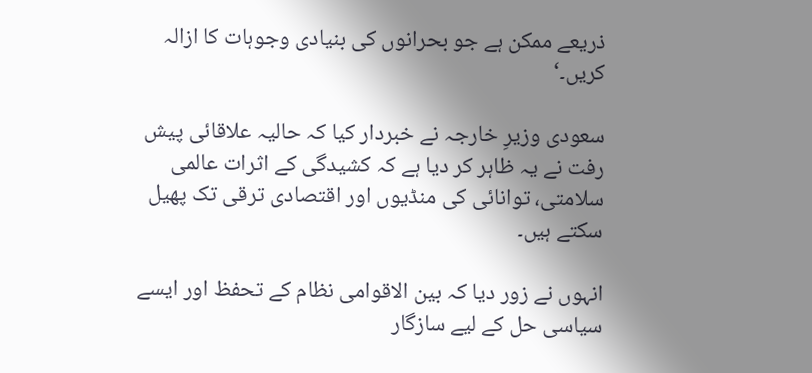ذریعے ممکن ہے جو بحرانوں کی بنیادی وجوہات کا ازالہ کریں۔‘

سعودی وزیرِ خارجہ نے خبردار کیا کہ حالیہ علاقائی پیش رفت نے یہ ظاہر کر دیا ہے کہ کشیدگی کے اثرات عالمی سلامتی، توانائی کی منڈیوں اور اقتصادی ترقی تک پھیل سکتے ہیں۔

انہوں نے زور دیا کہ بین الاقوامی نظام کے تحفظ اور ایسے سیاسی حل کے لیے سازگار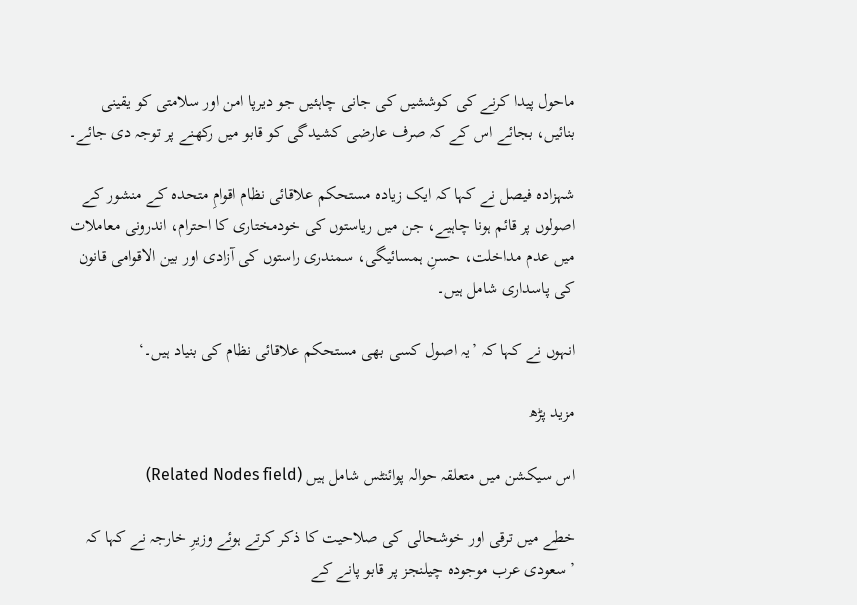ماحول پیدا کرنے کی کوششیں کی جانی چاہئیں جو دیرپا امن اور سلامتی کو یقینی بنائیں، بجائے اس کے کہ صرف عارضی کشیدگی کو قابو میں رکھنے پر توجہ دی جائے۔

شہزادہ فیصل نے کہا کہ ایک زیادہ مستحکم علاقائی نظام اقوامِ متحدہ کے منشور کے اصولوں پر قائم ہونا چاہیے، جن میں ریاستوں کی خودمختاری کا احترام، اندرونی معاملات میں عدم مداخلت، حسنِ ہمسائیگی، سمندری راستوں کی آزادی اور بین الاقوامی قانون کی پاسداری شامل ہیں۔

انہوں نے کہا کہ ’یہ اصول کسی بھی مستحکم علاقائی نظام کی بنیاد ہیں۔‘

مزید پڑھ

اس سیکشن میں متعلقہ حوالہ پوائنٹس شامل ہیں (Related Nodes field)

خطے میں ترقی اور خوشحالی کی صلاحیت کا ذکر کرتے ہوئے وزیرِ خارجہ نے کہا کہ ’سعودی عرب موجودہ چیلنجز پر قابو پانے کے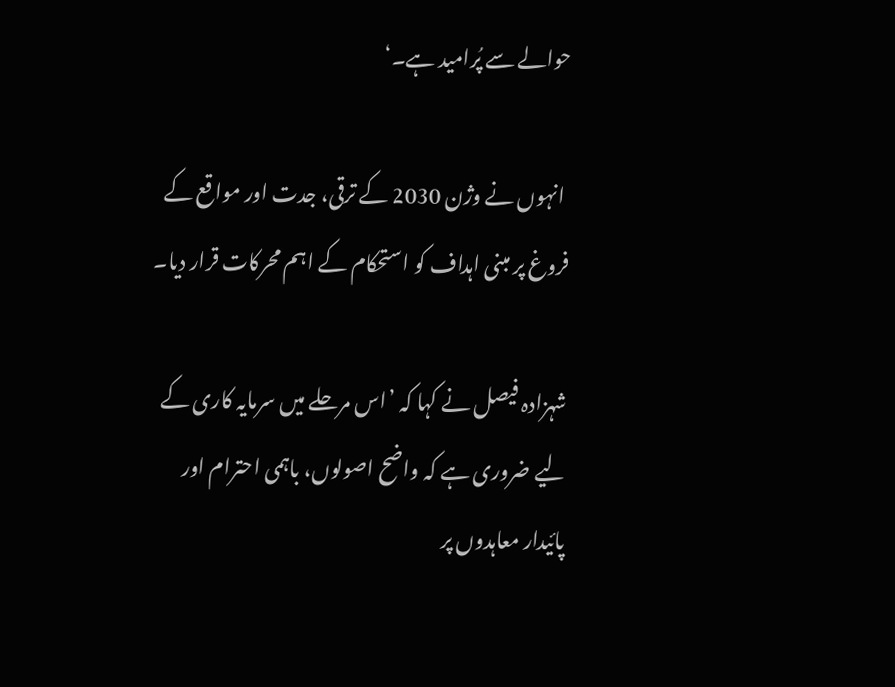حوالے سے پُرامید ہے۔‘

 انہوں نے وژن 2030 کے ترقی، جدت اور مواقع کے فروغ پر مبنی اہداف کو استحکام کے اہم محرکات قرار دیا۔

شہزادہ فیصل نے کہا کہ ’اس مرحلے میں سرمایہ کاری کے لیے ضروری ہے کہ واضح اصولوں، باہمی احترام اور پائیدار معاہدوں پر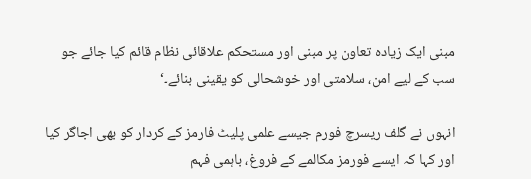مبنی ایک زیادہ تعاون پر مبنی اور مستحکم علاقائی نظام قائم کیا جائے جو سب کے لیے امن، سلامتی اور خوشحالی کو یقینی بنائے۔‘

انہوں نے گلف ریسرچ فورم جیسے علمی پلیٹ فارمز کے کردار کو بھی اجاگر کیا اور کہا کہ ایسے فورمز مکالمے کے فروغ، باہمی فہم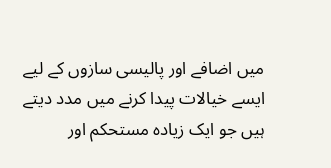میں اضافے اور پالیسی سازوں کے لیے ایسے خیالات پیدا کرنے میں مدد دیتے ہیں جو ایک زیادہ مستحکم اور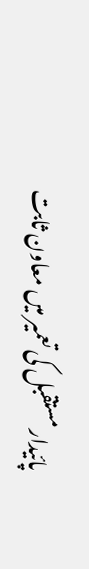پائیدار مستقبل کی تعمیر میں معاون ثابت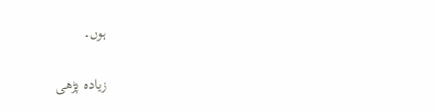ہوں۔

زیادہ پڑھی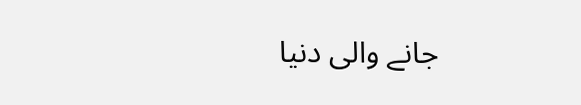جانے والی دنیا